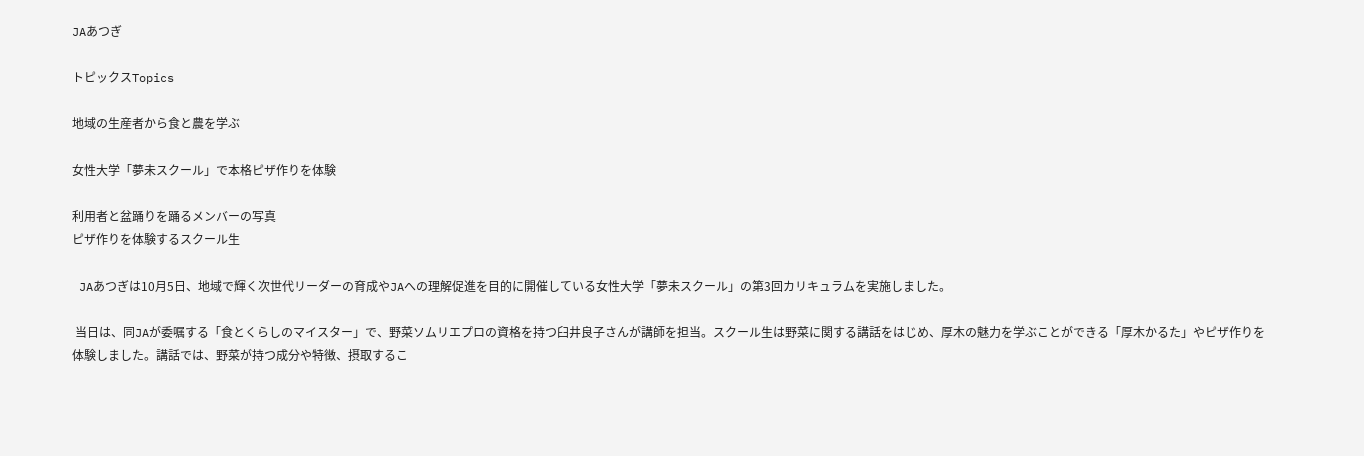JAあつぎ

トピックスTopics

地域の生産者から食と農を学ぶ

女性大学「夢未スクール」で本格ピザ作りを体験

利用者と盆踊りを踊るメンバーの写真
ピザ作りを体験するスクール生

 JAあつぎは10月5日、地域で輝く次世代リーダーの育成やJAへの理解促進を目的に開催している女性大学「夢未スクール」の第3回カリキュラムを実施しました。

 当日は、同JAが委嘱する「食とくらしのマイスター」で、野菜ソムリエプロの資格を持つ臼井良子さんが講師を担当。スクール生は野菜に関する講話をはじめ、厚木の魅力を学ぶことができる「厚木かるた」やピザ作りを体験しました。講話では、野菜が持つ成分や特徴、摂取するこ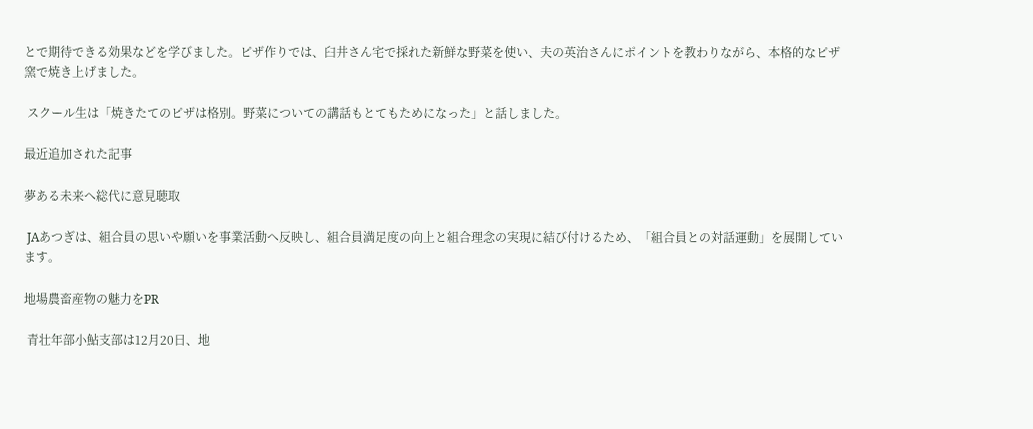とで期待できる効果などを学びました。ピザ作りでは、臼井さん宅で採れた新鮮な野菜を使い、夫の英治さんにポイントを教わりながら、本格的なピザ窯で焼き上げました。

 スクール生は「焼きたてのピザは格別。野菜についての講話もとてもためになった」と話しました。

最近追加された記事

夢ある未来へ総代に意見聴取

 JAあつぎは、組合員の思いや願いを事業活動へ反映し、組合員満足度の向上と組合理念の実現に結び付けるため、「組合員との対話運動」を展開しています。

地場農畜産物の魅力をPR

 青壮年部小鮎支部は12月20日、地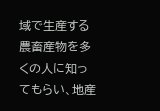域で生産する農畜産物を多くの人に知ってもらい、地産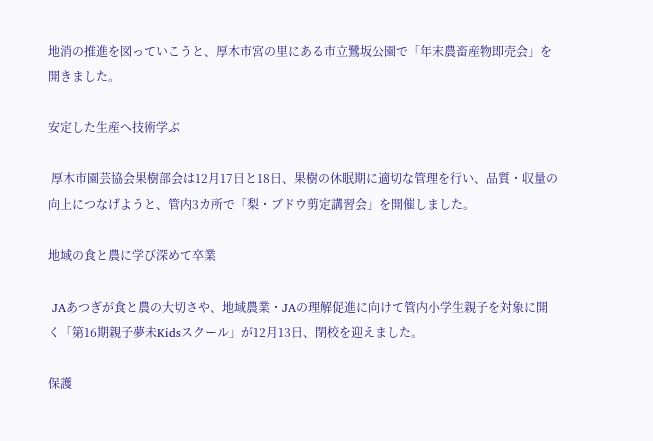地消の推進を図っていこうと、厚木市宮の里にある市立鷺坂公園で「年末農畜産物即売会」を開きました。

安定した生産へ技術学ぶ

 厚木市園芸協会果樹部会は12月17日と18日、果樹の休眠期に適切な管理を行い、品質・収量の向上につなげようと、管内3カ所で「梨・ブドウ剪定講習会」を開催しました。

地域の食と農に学び深めて卒業

 JAあつぎが食と農の大切さや、地域農業・JAの理解促進に向けて管内小学生親子を対象に開く「第16期親子夢未Kidsスクール」が12月13日、閉校を迎えました。

保護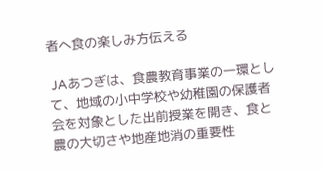者へ食の楽しみ方伝える

 JAあつぎは、食農教育事業の一環として、地域の小中学校や幼稚園の保護者会を対象とした出前授業を開き、食と農の大切さや地産地消の重要性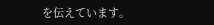を伝えています。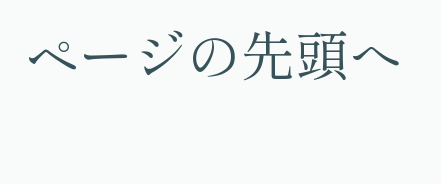ページの先頭へ